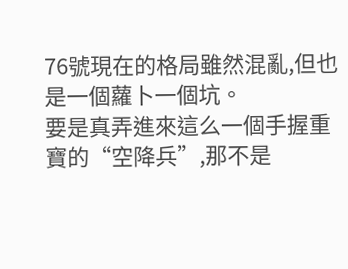76號現在的格局雖然混亂,但也是一個蘿卜一個坑。
要是真弄進來這么一個手握重寶的“空降兵”,那不是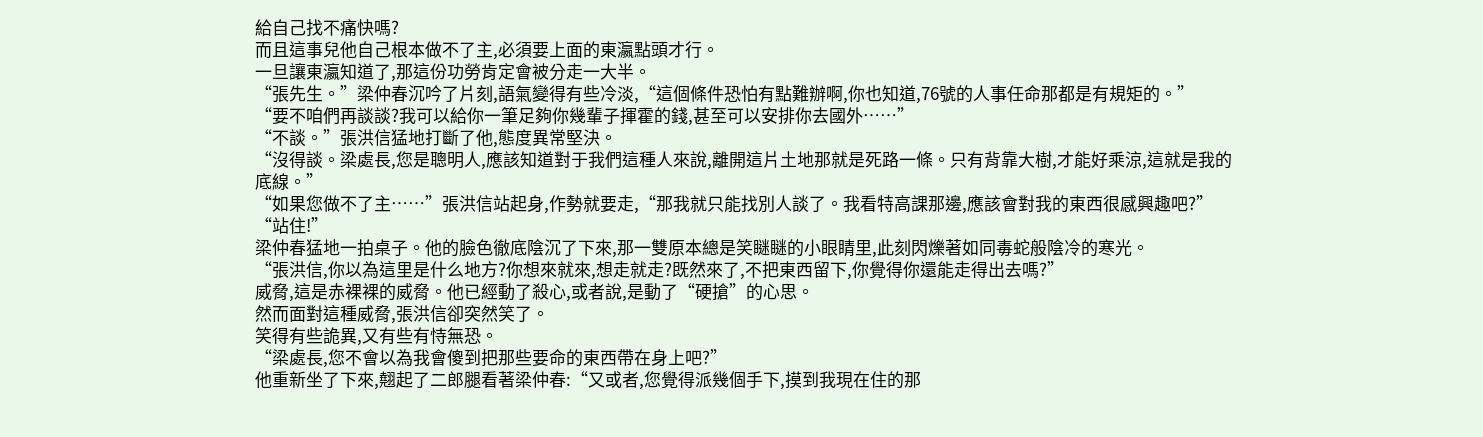給自己找不痛快嗎?
而且這事兒他自己根本做不了主,必須要上面的東瀛點頭才行。
一旦讓東瀛知道了,那這份功勞肯定會被分走一大半。
“張先生。”梁仲春沉吟了片刻,語氣變得有些冷淡,“這個條件恐怕有點難辦啊,你也知道,76號的人事任命那都是有規矩的。”
“要不咱們再談談?我可以給你一筆足夠你幾輩子揮霍的錢,甚至可以安排你去國外……”
“不談。”張洪信猛地打斷了他,態度異常堅決。
“沒得談。梁處長,您是聰明人,應該知道對于我們這種人來說,離開這片土地那就是死路一條。只有背靠大樹,才能好乘涼,這就是我的底線。”
“如果您做不了主……”張洪信站起身,作勢就要走,“那我就只能找別人談了。我看特高課那邊,應該會對我的東西很感興趣吧?”
“站住!”
梁仲春猛地一拍桌子。他的臉色徹底陰沉了下來,那一雙原本總是笑瞇瞇的小眼睛里,此刻閃爍著如同毒蛇般陰冷的寒光。
“張洪信,你以為這里是什么地方?你想來就來,想走就走?既然來了,不把東西留下,你覺得你還能走得出去嗎?”
威脅,這是赤裸裸的威脅。他已經動了殺心,或者說,是動了“硬搶”的心思。
然而面對這種威脅,張洪信卻突然笑了。
笑得有些詭異,又有些有恃無恐。
“梁處長,您不會以為我會傻到把那些要命的東西帶在身上吧?”
他重新坐了下來,翹起了二郎腿看著梁仲春:“又或者,您覺得派幾個手下,摸到我現在住的那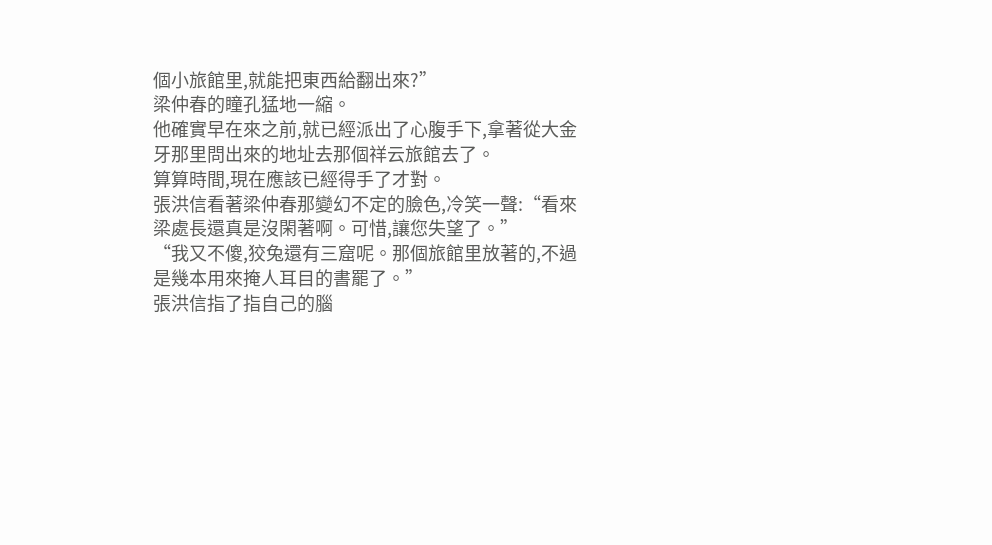個小旅館里,就能把東西給翻出來?”
梁仲春的瞳孔猛地一縮。
他確實早在來之前,就已經派出了心腹手下,拿著從大金牙那里問出來的地址去那個祥云旅館去了。
算算時間,現在應該已經得手了才對。
張洪信看著梁仲春那變幻不定的臉色,冷笑一聲:“看來梁處長還真是沒閑著啊。可惜,讓您失望了。”
“我又不傻,狡兔還有三窟呢。那個旅館里放著的,不過是幾本用來掩人耳目的書罷了。”
張洪信指了指自己的腦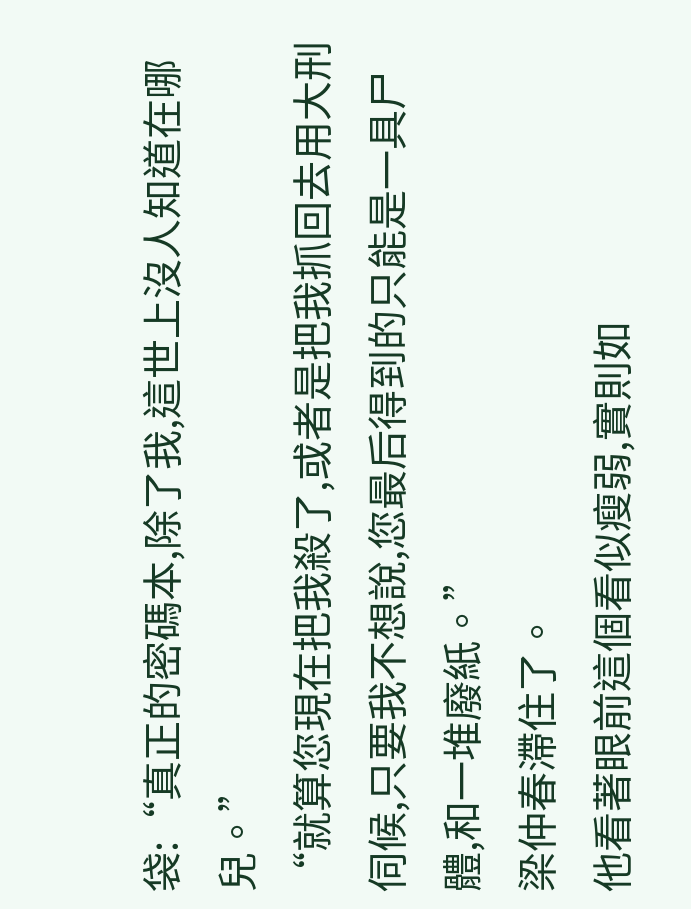袋:“真正的密碼本,除了我,這世上沒人知道在哪兒。”
“就算您現在把我殺了,或者是把我抓回去用大刑伺候,只要我不想說,您最后得到的只能是一具尸體,和一堆廢紙。”
梁仲春滯住了。
他看著眼前這個看似瘦弱,實則如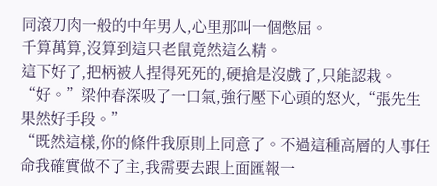同滾刀肉一般的中年男人,心里那叫一個憋屈。
千算萬算,沒算到這只老鼠竟然這么精。
這下好了,把柄被人捏得死死的,硬搶是沒戲了,只能認栽。
“好。”梁仲春深吸了一口氣,強行壓下心頭的怒火,“張先生果然好手段。”
“既然這樣,你的條件我原則上同意了。不過這種高層的人事任命我確實做不了主,我需要去跟上面匯報一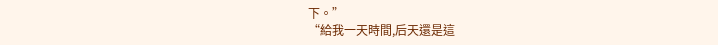下。”
“給我一天時間,后天還是這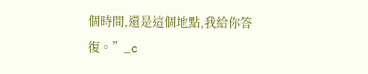個時間,還是這個地點,我給你答復。”_c